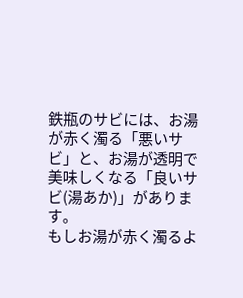鉄瓶のサビには、お湯が赤く濁る「悪いサビ」と、お湯が透明で美味しくなる「良いサビ(湯あか)」があります。
もしお湯が赤く濁るよ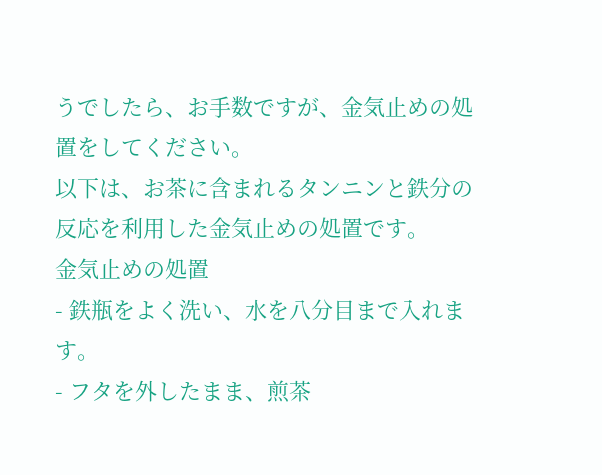うでしたら、お手数ですが、金気止めの処置をしてください。
以下は、お茶に含まれるタンニンと鉄分の反応を利用した金気止めの処置です。
金気止めの処置
- 鉄瓶をよく洗い、水を八分目まで入れます。
- フタを外したまま、煎茶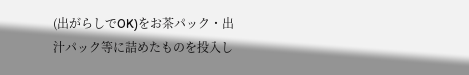(出がらしでOK)をお茶パック・出汁パック等に詰めたものを投入し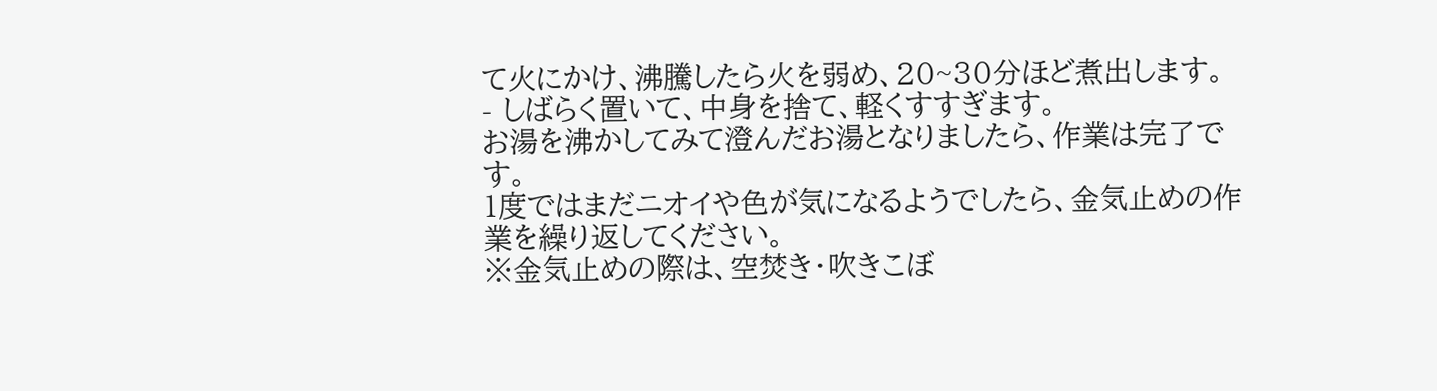て火にかけ、沸騰したら火を弱め、20~30分ほど煮出します。
- しばらく置いて、中身を捨て、軽くすすぎます。
お湯を沸かしてみて澄んだお湯となりましたら、作業は完了です。
1度ではまだニオイや色が気になるようでしたら、金気止めの作業を繰り返してください。
※金気止めの際は、空焚き・吹きこぼ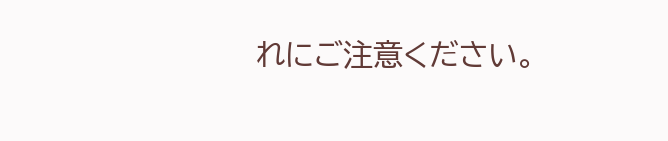れにご注意ください。